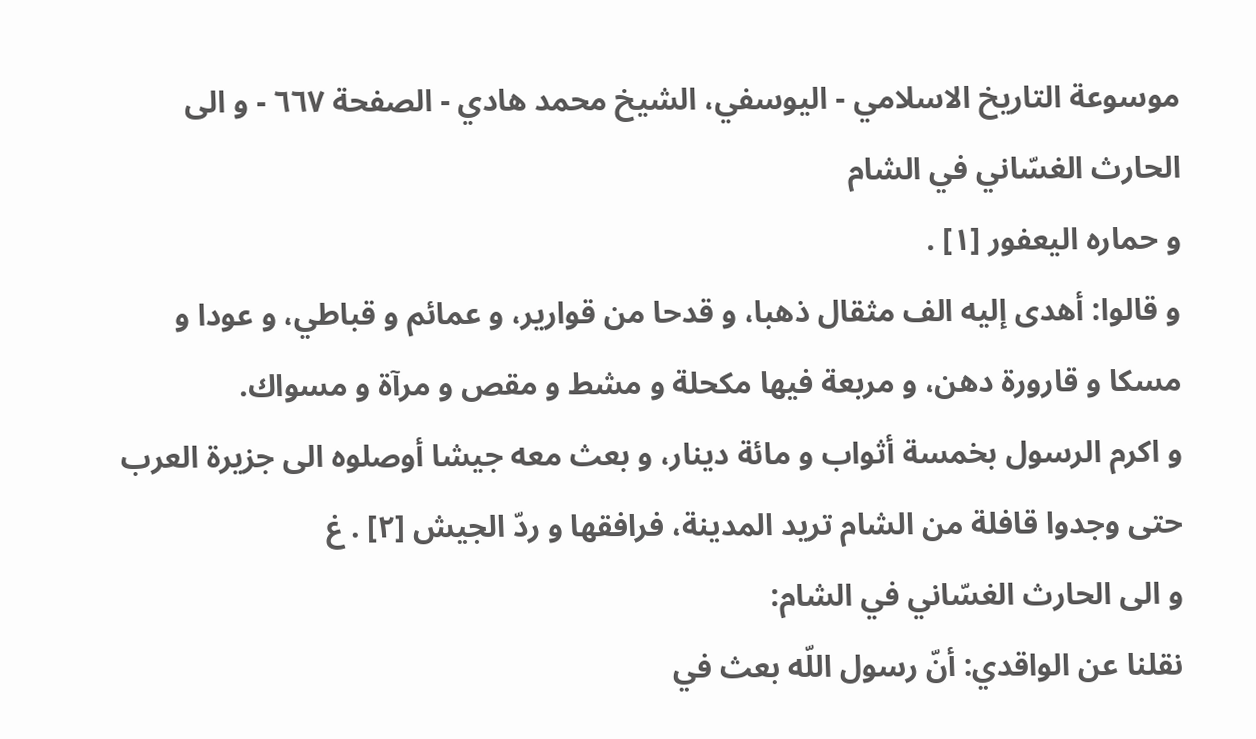موسوعة التاريخ الاسلامي - اليوسفي، الشيخ محمد هادي - الصفحة ٦٦٧ - و الى الحارث الغسّاني في الشام
و حماره اليعفور [١] .
و قالوا: أهدى إليه الف مثقال ذهبا، و قدحا من قوارير، و عمائم و قباطي، و عودا و مسكا و قارورة دهن، و مربعة فيها مكحلة و مشط و مقص و مرآة و مسواك.
و اكرم الرسول بخمسة أثواب و مائة دينار، و بعث معه جيشا أوصلوه الى جزيرة العرب حتى وجدوا قافلة من الشام تريد المدينة، فرافقها و ردّ الجيش [٢] . غ
و الى الحارث الغسّاني في الشام:
نقلنا عن الواقدي: أنّ رسول اللّه بعث في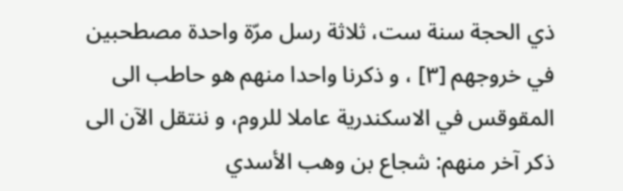ذي الحجة سنة ست، ثلاثة رسل مرّة واحدة مصطحبين في خروجهم [٣] ، و ذكرنا واحدا منهم هو حاطب الى المقوقس في الاسكندرية عاملا للروم، و ننتقل الآن الى ذكر آخر منهم: شجاع بن وهب الأسدي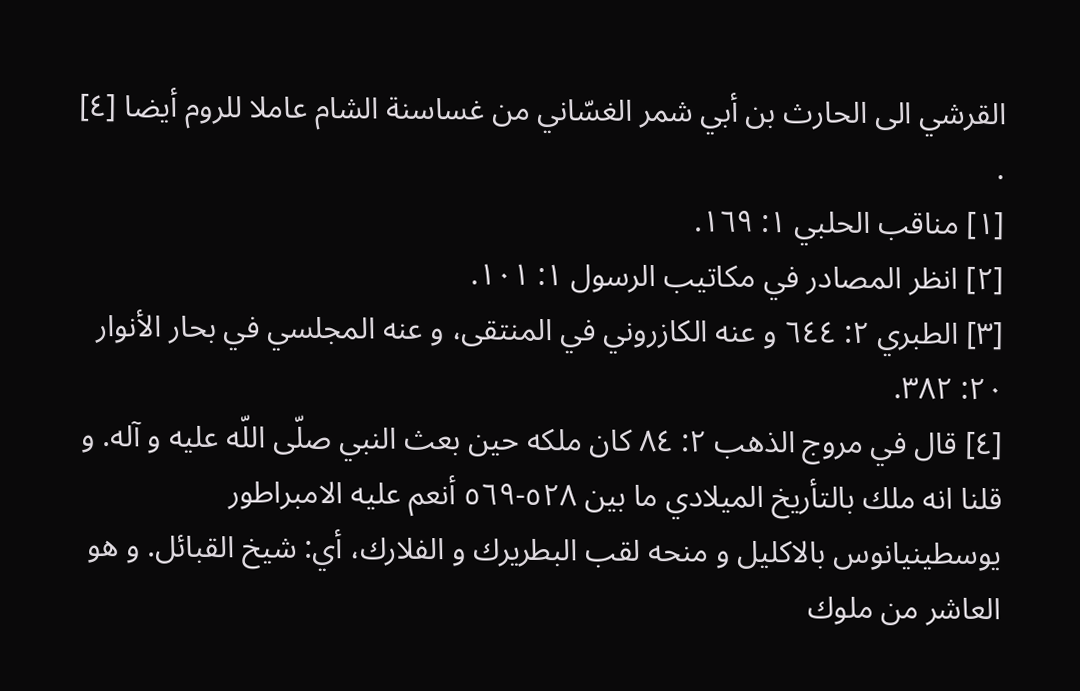القرشي الى الحارث بن أبي شمر الغسّاني من غساسنة الشام عاملا للروم أيضا [٤] .
[١] مناقب الحلبي ١: ١٦٩.
[٢] انظر المصادر في مكاتيب الرسول ١: ١٠١.
[٣] الطبري ٢: ٦٤٤ و عنه الكازروني في المنتقى، و عنه المجلسي في بحار الأنوار ٢٠: ٣٨٢.
[٤] قال في مروج الذهب ٢: ٨٤ كان ملكه حين بعث النبي صلّى اللّه عليه و آله. و قلنا انه ملك بالتأريخ الميلادي ما بين ٥٢٨-٥٦٩ أنعم عليه الامبراطور يوسطينيانوس بالاكليل و منحه لقب البطريرك و الفلارك، أي: شيخ القبائل. و هو العاشر من ملوك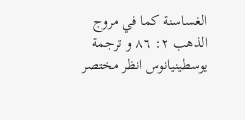الغساسنة كما في مروج الذهب ٢: ٨٦ و ترجمة يوسطينيانوس انظر مختصر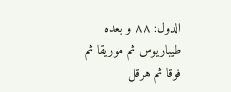الدول: ٨٨ و بعده طيباريوس ثم موريقا ثم فوقا ثم هرقل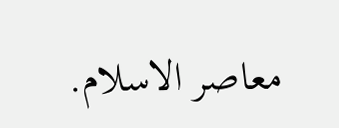معاصر الاسلام.